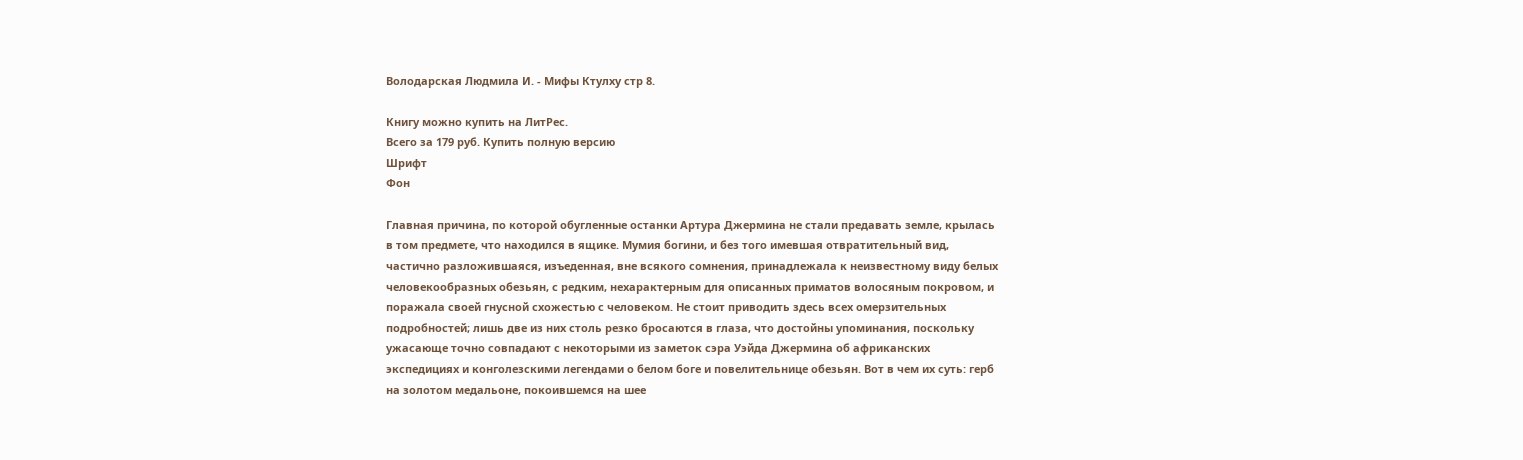Володарская Людмила И. - Мифы Ктулху стр 8.

Книгу можно купить на ЛитРес.
Всего за 179 руб. Купить полную версию
Шрифт
Фон

Главная причина, по которой обугленные останки Артура Джермина не стали предавать земле, крылась в том предмете, что находился в ящике. Мумия богини, и без того имевшая отвратительный вид, частично разложившаяся, изъеденная, вне всякого сомнения, принадлежала к неизвестному виду белых человекообразных обезьян, с редким, нехарактерным для описанных приматов волосяным покровом, и поражала своей гнусной схожестью с человеком. Не стоит приводить здесь всех омерзительных подробностей; лишь две из них столь резко бросаются в глаза, что достойны упоминания, поскольку ужасающе точно совпадают с некоторыми из заметок сэра Уэйда Джермина об африканских экспедициях и конголезскими легендами о белом боге и повелительнице обезьян. Вот в чем их суть: герб на золотом медальоне, покоившемся на шее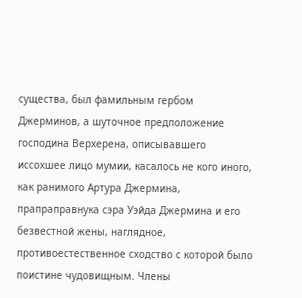существа, был фамильным гербом Джерминов, а шуточное предположение господина Верхерена, описывавшего иссохшее лицо мумии, касалось не кого иного, как ранимого Артура Джермина, прапраправнука сэра Уэйда Джермина и его безвестной жены, наглядное, противоестественное сходство с которой было поистине чудовищным. Члены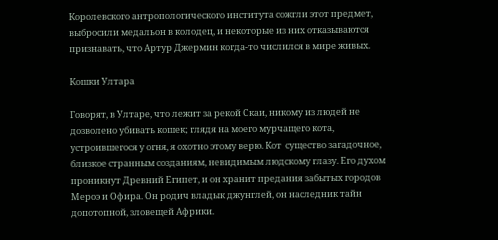Королевского антропологического института сожгли этот предмет, выбросили медальон в колодец, и некоторые из них отказываются признавать, что Артур Джермин когда-то числился в мире живых.

Кошки Ултара

Говорят, в Ултаре, что лежит за рекой Скаи, никому из людей не дозволено убивать кошек; глядя на моего мурчащего кота, устроившегося у огня, я охотно этому верю. Кот  существо загадочное, близкое странным созданиям, невидимым людскому глазу. Его духом проникнут Древний Египет, и он хранит предания забытых городов Мероэ и Офира. Он родич владык джунглей, он наследник тайн допотопной, зловещей Африки.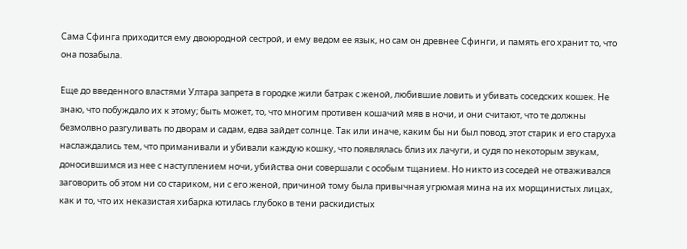Сама Сфинга приходится ему двоюродной сестрой, и ему ведом ее язык, но сам он древнее Сфинги, и память его хранит то, что она позабыла.

Еще до введенного властями Ултара запрета в городке жили батрак с женой, любившие ловить и убивать соседских кошек. Не знаю, что побуждало их к этому; быть может, то, что многим противен кошачий мяв в ночи, и они считают, что те должны безмолвно разгуливать по дворам и садам, едва зайдет солнце. Так или иначе, каким бы ни был повод, этот старик и его старуха наслаждались тем, что приманивали и убивали каждую кошку, что появлялась близ их лачуги, и судя по некоторым звукам, доносившимся из нее с наступлением ночи, убийства они совершали с особым тщанием. Но никто из соседей не отваживался заговорить об этом ни со стариком, ни с его женой, причиной тому была привычная угрюмая мина на их морщинистых лицах, как и то, что их неказистая хибарка ютилась глубоко в тени раскидистых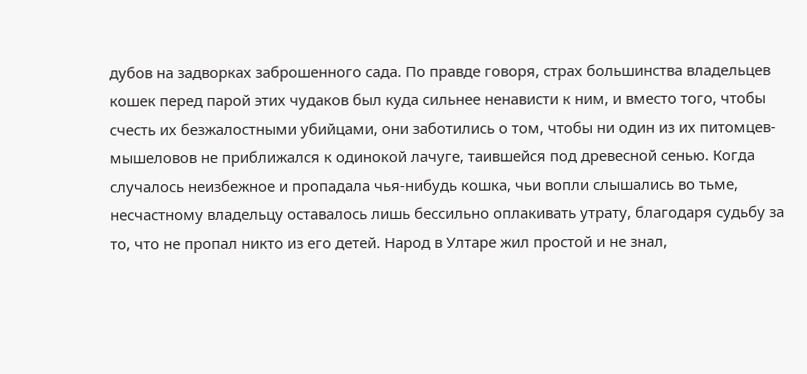дубов на задворках заброшенного сада. По правде говоря, страх большинства владельцев кошек перед парой этих чудаков был куда сильнее ненависти к ним, и вместо того, чтобы счесть их безжалостными убийцами, они заботились о том, чтобы ни один из их питомцев-мышеловов не приближался к одинокой лачуге, таившейся под древесной сенью. Когда случалось неизбежное и пропадала чья-нибудь кошка, чьи вопли слышались во тьме, несчастному владельцу оставалось лишь бессильно оплакивать утрату, благодаря судьбу за то, что не пропал никто из его детей. Народ в Ултаре жил простой и не знал,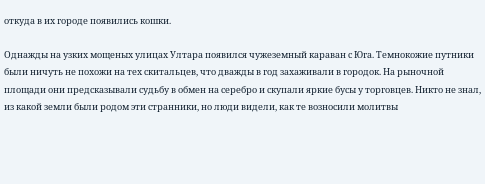откуда в их городе появились кошки.

Однажды на узких мощеных улицах Ултара появился чужеземный караван с Юга. Темнокожие путники были ничуть не похожи на тех скитальцев, что дважды в год захаживали в городок. На рыночной площади они предсказывали судьбу в обмен на серебро и скупали яркие бусы у торговцев. Никто не знал, из какой земли были родом эти странники, но люди видели, как те возносили молитвы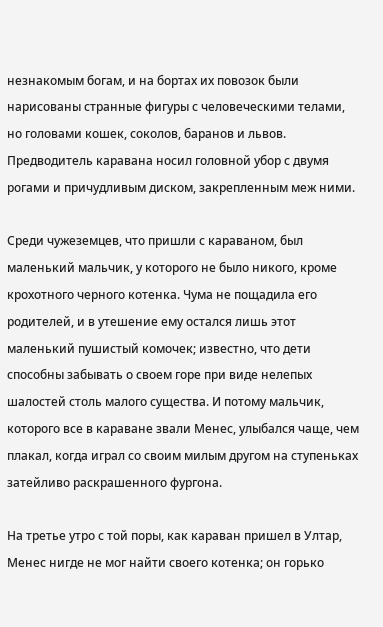незнакомым богам, и на бортах их повозок были нарисованы странные фигуры с человеческими телами, но головами кошек, соколов, баранов и львов. Предводитель каравана носил головной убор с двумя рогами и причудливым диском, закрепленным меж ними.

Среди чужеземцев, что пришли с караваном, был маленький мальчик, у которого не было никого, кроме крохотного черного котенка. Чума не пощадила его родителей, и в утешение ему остался лишь этот маленький пушистый комочек; известно, что дети способны забывать о своем горе при виде нелепых шалостей столь малого существа. И потому мальчик, которого все в караване звали Менес, улыбался чаще, чем плакал, когда играл со своим милым другом на ступеньках затейливо раскрашенного фургона.

На третье утро с той поры, как караван пришел в Ултар, Менес нигде не мог найти своего котенка; он горько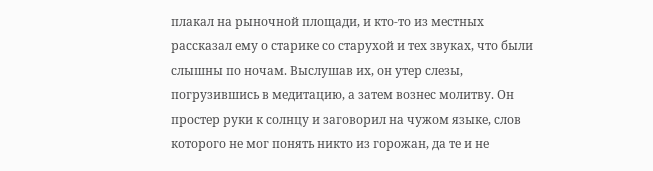плакал на рыночной площади, и кто-то из местных рассказал ему о старике со старухой и тех звуках, что были слышны по ночам. Выслушав их, он утер слезы, погрузившись в медитацию, а затем вознес молитву. Он простер руки к солнцу и заговорил на чужом языке, слов которого не мог понять никто из горожан, да те и не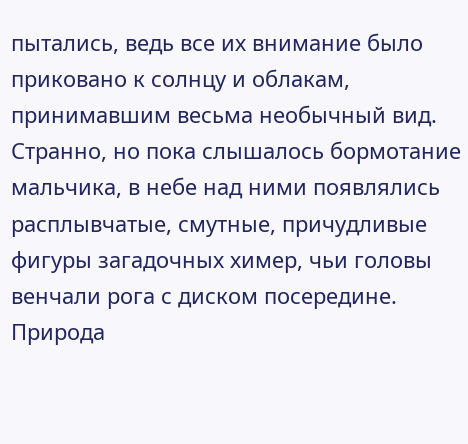пытались, ведь все их внимание было приковано к солнцу и облакам, принимавшим весьма необычный вид. Странно, но пока слышалось бормотание мальчика, в небе над ними появлялись расплывчатые, смутные, причудливые фигуры загадочных химер, чьи головы венчали рога с диском посередине. Природа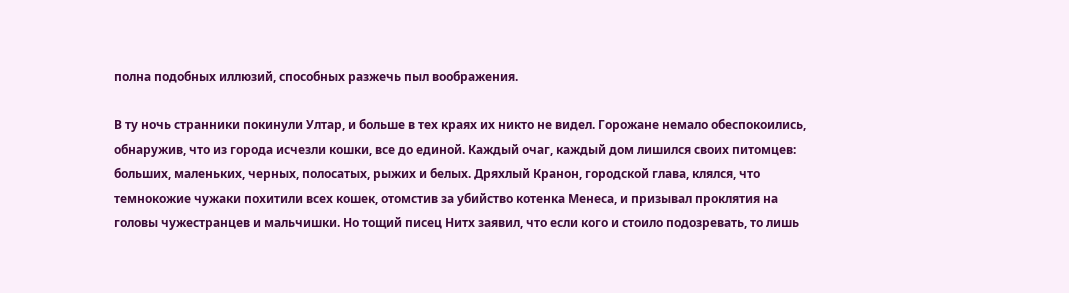полна подобных иллюзий, способных разжечь пыл воображения.

В ту ночь странники покинули Ултар, и больше в тех краях их никто не видел. Горожане немало обеспокоились, обнаружив, что из города исчезли кошки, все до единой. Каждый очаг, каждый дом лишился своих питомцев: больших, маленьких, черных, полосатых, рыжих и белых. Дряхлый Кранон, городской глава, клялся, что темнокожие чужаки похитили всех кошек, отомстив за убийство котенка Менеса, и призывал проклятия на головы чужестранцев и мальчишки. Но тощий писец Нитх заявил, что если кого и стоило подозревать, то лишь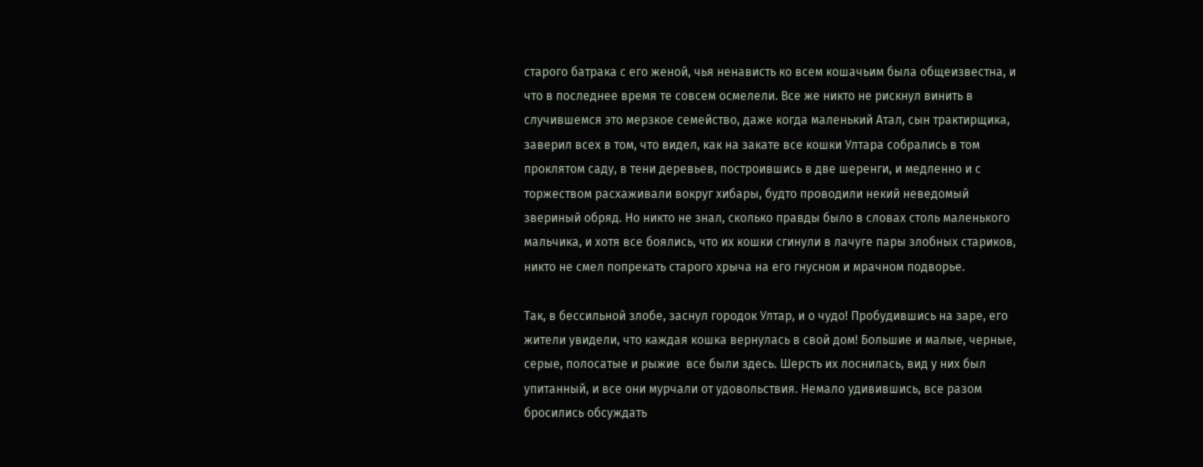старого батрака с его женой, чья ненависть ко всем кошачьим была общеизвестна, и что в последнее время те совсем осмелели. Все же никто не рискнул винить в случившемся это мерзкое семейство, даже когда маленький Атал, сын трактирщика, заверил всех в том, что видел, как на закате все кошки Ултара собрались в том проклятом саду, в тени деревьев, построившись в две шеренги, и медленно и с торжеством расхаживали вокруг хибары, будто проводили некий неведомый звериный обряд. Но никто не знал, сколько правды было в словах столь маленького мальчика, и хотя все боялись, что их кошки сгинули в лачуге пары злобных стариков, никто не смел попрекать старого хрыча на его гнусном и мрачном подворье.

Так, в бессильной злобе, заснул городок Ултар, и о чудо! Пробудившись на заре, его жители увидели, что каждая кошка вернулась в свой дом! Большие и малые, черные, серые, полосатые и рыжие  все были здесь. Шерсть их лоснилась, вид у них был упитанный, и все они мурчали от удовольствия. Немало удивившись, все разом бросились обсуждать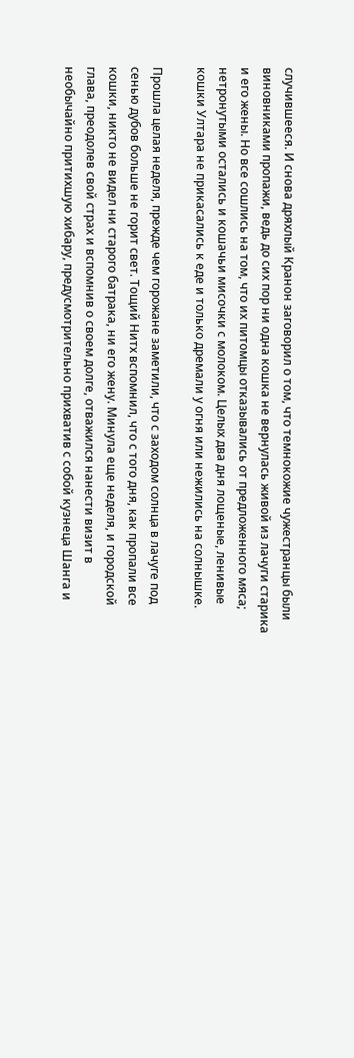случившееся. И снова дряхлый Кранон заговорил о том, что темнокожие чужестранцы были виновниками пропажи, ведь до сих пор ни одна кошка не вернулась живой из лачуги старика и его жены. Но все сошлись на том, что их питомцы отказывались от предложенного мяса; нетронутыми остались и кошачьи мисочки с молоком. Целых два дня лощеные, ленивые кошки Ултара не прикасались к еде и только дремали у огня или нежились на солнышке.

Прошла целая неделя, прежде чем горожане заметили, что с заходом солнца в лачуге под сенью дубов больше не горит свет. Тощий Нитх вспомнил, что с того дня, как пропали все кошки, никто не видел ни старого батрака, ни его жену. Минула еще неделя, и городской глава, преодолев свой страх и вспомнив о своем долге, отважился нанести визит в необычайно притихшую хибару, предусмотрительно прихватив с собой кузнеца Шанга и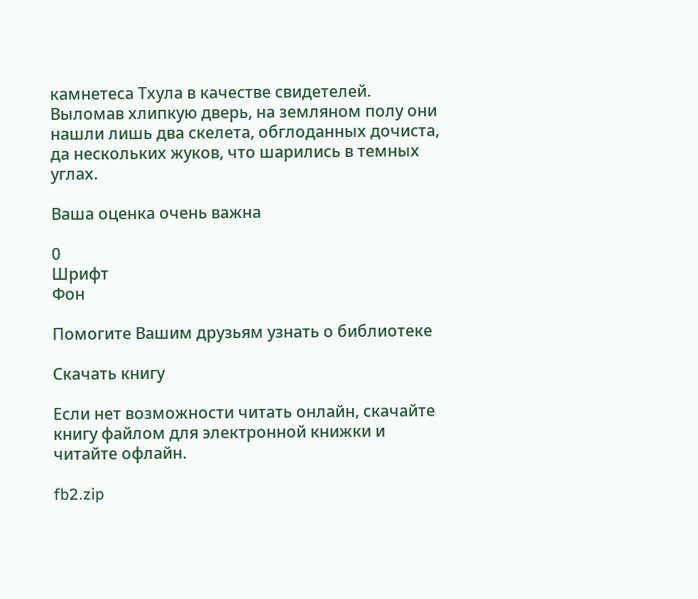камнетеса Тхула в качестве свидетелей. Выломав хлипкую дверь, на земляном полу они нашли лишь два скелета, обглоданных дочиста, да нескольких жуков, что шарились в темных углах.

Ваша оценка очень важна

0
Шрифт
Фон

Помогите Вашим друзьям узнать о библиотеке

Скачать книгу

Если нет возможности читать онлайн, скачайте книгу файлом для электронной книжки и читайте офлайн.

fb2.zip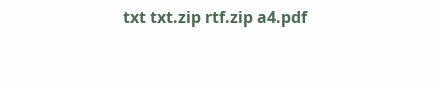txt txt.zip rtf.zip a4.pdf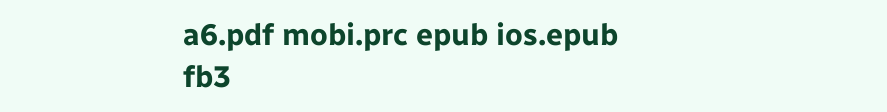a6.pdf mobi.prc epub ios.epub fb3